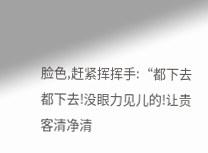脸色,赶紧挥挥手:“都下去都下去!没眼力见儿的!让贵客清净清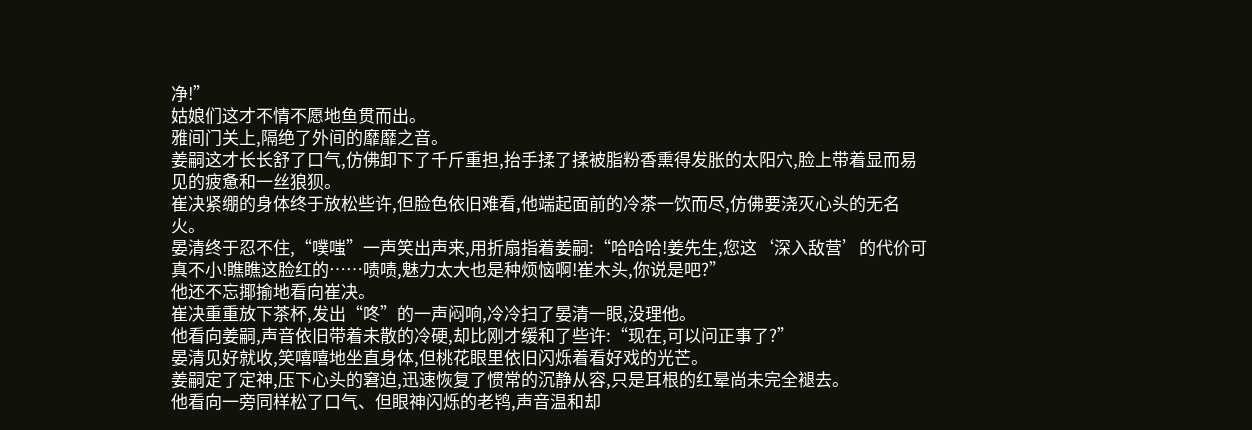净!”
姑娘们这才不情不愿地鱼贯而出。
雅间门关上,隔绝了外间的靡靡之音。
姜嗣这才长长舒了口气,仿佛卸下了千斤重担,抬手揉了揉被脂粉香熏得发胀的太阳穴,脸上带着显而易见的疲惫和一丝狼狈。
崔决紧绷的身体终于放松些许,但脸色依旧难看,他端起面前的冷茶一饮而尽,仿佛要浇灭心头的无名火。
晏清终于忍不住,“噗嗤”一声笑出声来,用折扇指着姜嗣:“哈哈哈!姜先生,您这‘深入敌营’的代价可真不小!瞧瞧这脸红的……啧啧,魅力太大也是种烦恼啊!崔木头,你说是吧?”
他还不忘揶揄地看向崔决。
崔决重重放下茶杯,发出“咚”的一声闷响,冷冷扫了晏清一眼,没理他。
他看向姜嗣,声音依旧带着未散的冷硬,却比刚才缓和了些许:“现在,可以问正事了?”
晏清见好就收,笑嘻嘻地坐直身体,但桃花眼里依旧闪烁着看好戏的光芒。
姜嗣定了定神,压下心头的窘迫,迅速恢复了惯常的沉静从容,只是耳根的红晕尚未完全褪去。
他看向一旁同样松了口气、但眼神闪烁的老鸨,声音温和却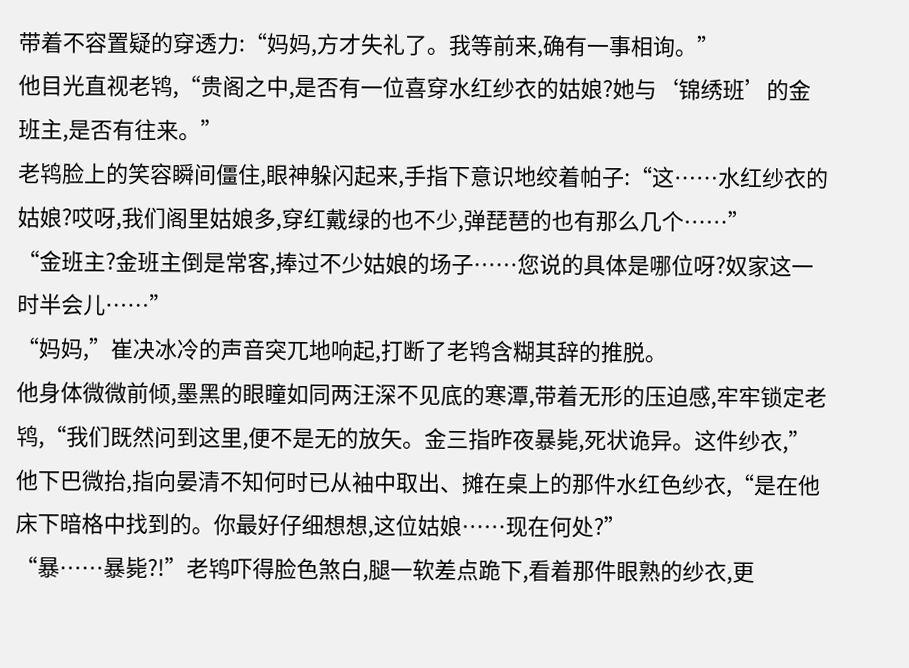带着不容置疑的穿透力:“妈妈,方才失礼了。我等前来,确有一事相询。”
他目光直视老鸨,“贵阁之中,是否有一位喜穿水红纱衣的姑娘?她与‘锦绣班’的金班主,是否有往来。”
老鸨脸上的笑容瞬间僵住,眼神躲闪起来,手指下意识地绞着帕子:“这……水红纱衣的姑娘?哎呀,我们阁里姑娘多,穿红戴绿的也不少,弹琵琶的也有那么几个……”
“金班主?金班主倒是常客,捧过不少姑娘的场子……您说的具体是哪位呀?奴家这一时半会儿……”
“妈妈,”崔决冰冷的声音突兀地响起,打断了老鸨含糊其辞的推脱。
他身体微微前倾,墨黑的眼瞳如同两汪深不见底的寒潭,带着无形的压迫感,牢牢锁定老鸨,“我们既然问到这里,便不是无的放矢。金三指昨夜暴毙,死状诡异。这件纱衣,”
他下巴微抬,指向晏清不知何时已从袖中取出、摊在桌上的那件水红色纱衣,“是在他床下暗格中找到的。你最好仔细想想,这位姑娘……现在何处?”
“暴……暴毙?!”老鸨吓得脸色煞白,腿一软差点跪下,看着那件眼熟的纱衣,更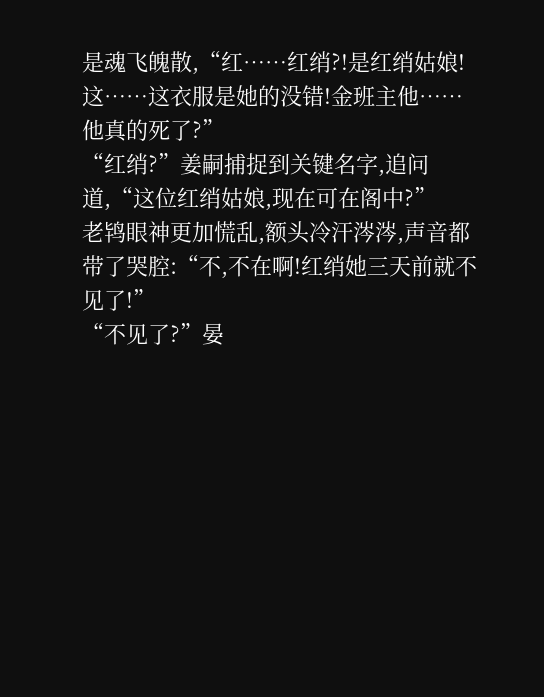是魂飞魄散,“红……红绡?!是红绡姑娘!这……这衣服是她的没错!金班主他……他真的死了?”
“红绡?”姜嗣捕捉到关键名字,追问道,“这位红绡姑娘,现在可在阁中?”
老鸨眼神更加慌乱,额头冷汗涔涔,声音都带了哭腔:“不,不在啊!红绡她三天前就不见了!”
“不见了?”晏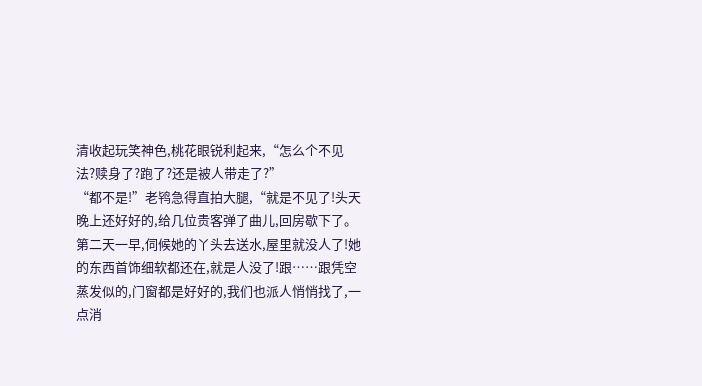清收起玩笑神色,桃花眼锐利起来,“怎么个不见法?赎身了?跑了?还是被人带走了?”
“都不是!”老鸨急得直拍大腿,“就是不见了!头天晚上还好好的,给几位贵客弹了曲儿,回房歇下了。第二天一早,伺候她的丫头去送水,屋里就没人了!她的东西首饰细软都还在,就是人没了!跟……跟凭空蒸发似的,门窗都是好好的,我们也派人悄悄找了,一点消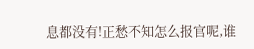息都没有!正愁不知怎么报官呢,谁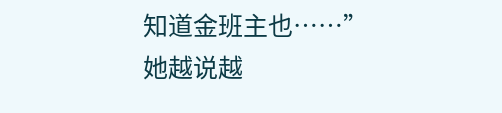知道金班主也……”
她越说越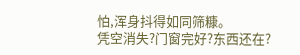怕,浑身抖得如同筛糠。
凭空消失?门窗完好?东西还在?